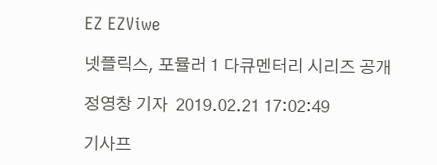EZ EZViwe

넷플릭스, 포뮬러 1 다큐멘터리 시리즈 공개

정영창 기자  2019.02.21 17:02:49

기사프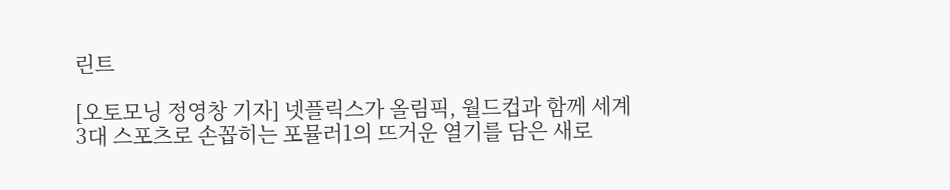린트

[오토모닝 정영창 기자] 넷플릭스가 올림픽, 월드컵과 함께 세계 3대 스포츠로 손꼽히는 포뮬러1의 뜨거운 열기를 담은 새로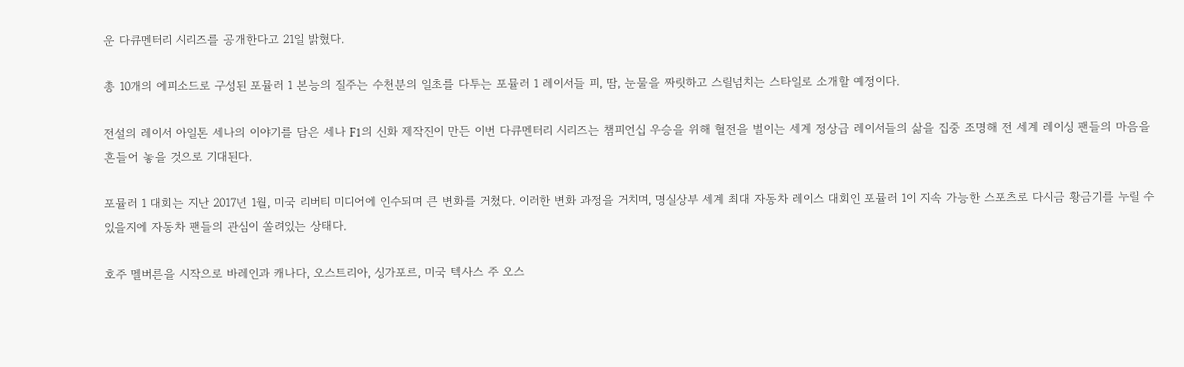운 다큐멘터리 시리즈를 공개한다고 21일 밝혔다.

총 10개의 에피소드로 구성된 포뮬러 1 본능의 질주는 수천분의 일초를 다투는 포뮬러 1 레이서들 피, 땀, 눈물을 짜릿하고 스릴넘치는 스타일로 소개할 예정이다.

전설의 레이서 아일톤 세나의 이야기를 담은 세나 F1의 신화 제작진이 만든 이번 다큐멘터리 시리즈는 챔피언십 우승을 위해 혈전을 벌이는 세계 정상급 레이서들의 삶을 집중 조명해 전 세계 레이싱 팬들의 마음을 흔들어 놓을 것으로 기대된다.

포뮬러 1 대회는 지난 2017년 1월, 미국 리버티 미디어에 인수되며 큰 변화를 거쳤다. 이러한 변화 과정을 거치며, 명실상부 세계 최대 자동차 레이스 대회인 포뮬러 1이 지속 가능한 스포츠로 다시금 황금기를 누릴 수 있을지에 자동차 팬들의 관심이 쏠려있는 상태다.

호주 멜버른을 시작으로 바레인과 캐나다, 오스트리아, 싱가포르, 미국 텍사스 주 오스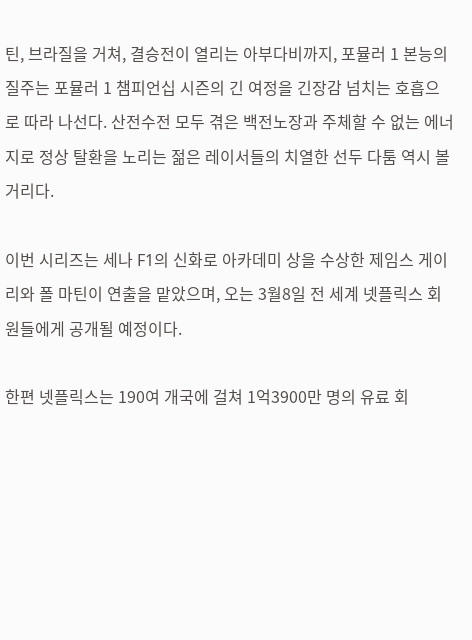틴, 브라질을 거쳐, 결승전이 열리는 아부다비까지, 포뮬러 1 본능의 질주는 포뮬러 1 챔피언십 시즌의 긴 여정을 긴장감 넘치는 호흡으로 따라 나선다. 산전수전 모두 겪은 백전노장과 주체할 수 없는 에너지로 정상 탈환을 노리는 젊은 레이서들의 치열한 선두 다툼 역시 볼거리다.

이번 시리즈는 세나 F1의 신화로 아카데미 상을 수상한 제임스 게이 리와 폴 마틴이 연출을 맡았으며, 오는 3월8일 전 세계 넷플릭스 회원들에게 공개될 예정이다.

한편 넷플릭스는 190여 개국에 걸쳐 1억3900만 명의 유료 회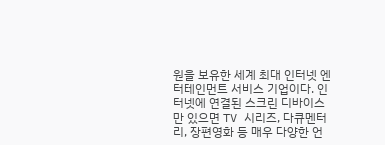원을 보유한 세계 최대 인터넷 엔터테인먼트 서비스 기업이다. 인터넷에 연결된 스크린 디바이스만 있으면 TV 시리즈, 다큐멘터리, 장편영화 등 매우 다양한 언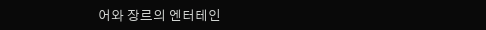어와 장르의 엔터테인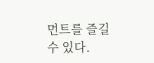먼트를 즐길 수 있다.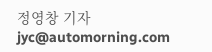정영창 기자 jyc@automorning.com